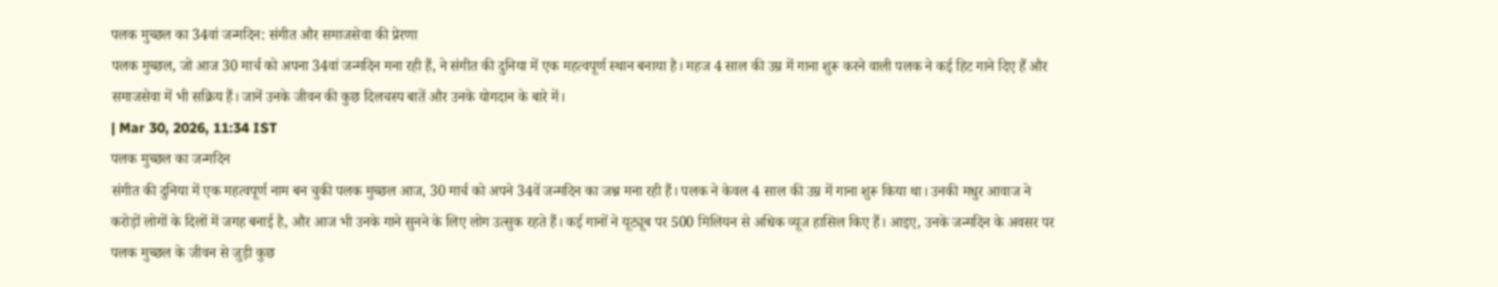पलक मुच्छल का 34वां जन्मदिन: संगीत और समाजसेवा की प्रेरणा
पलक मुच्छल, जो आज 30 मार्च को अपना 34वां जन्मदिन मना रही हैं, ने संगीत की दुनिया में एक महत्वपूर्ण स्थान बनाया है। महज 4 साल की उम्र में गाना शुरू करने वाली पलक ने कई हिट गाने दिए हैं और समाजसेवा में भी सक्रिय हैं। जानें उनके जीवन की कुछ दिलचस्प बातें और उनके योगदान के बारे में।
| Mar 30, 2026, 11:34 IST
पलक मुच्छल का जन्मदिन
संगीत की दुनिया में एक महत्वपूर्ण नाम बन चुकी पलक मुच्छल आज, 30 मार्च को अपने 34वें जन्मदिन का जश्न मना रही हैं। पलक ने केवल 4 साल की उम्र में गाना शुरू किया था। उनकी मधुर आवाज ने करोड़ों लोगों के दिलों में जगह बनाई है, और आज भी उनके गाने सुनने के लिए लोग उत्सुक रहते हैं। कई गानों ने यूट्यूब पर 500 मिलियन से अधिक व्यूज हासिल किए हैं। आइए, उनके जन्मदिन के अवसर पर पलक मुच्छल के जीवन से जुड़ी कुछ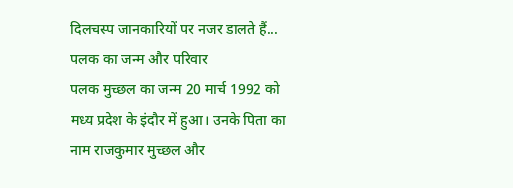दिलचस्प जानकारियों पर नजर डालते हैं...
पलक का जन्म और परिवार
पलक मुच्छल का जन्म 20 मार्च 1992 को मध्य प्रदेश के इंदौर में हुआ। उनके पिता का नाम राजकुमार मुच्छल और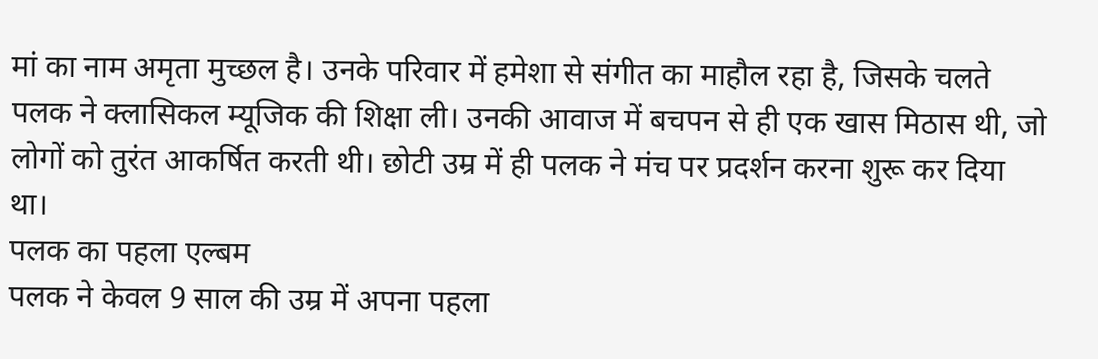मां का नाम अमृता मुच्छल है। उनके परिवार में हमेशा से संगीत का माहौल रहा है, जिसके चलते पलक ने क्लासिकल म्यूजिक की शिक्षा ली। उनकी आवाज में बचपन से ही एक खास मिठास थी, जो लोगों को तुरंत आकर्षित करती थी। छोटी उम्र में ही पलक ने मंच पर प्रदर्शन करना शुरू कर दिया था।
पलक का पहला एल्बम
पलक ने केवल 9 साल की उम्र में अपना पहला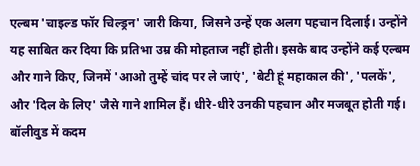एल्बम 'चाइल्ड फॉर चिल्ड्रन' जारी किया, जिसने उन्हें एक अलग पहचान दिलाई। उन्होंने यह साबित कर दिया कि प्रतिभा उम्र की मोहताज नहीं होती। इसके बाद उन्होंने कई एल्बम और गाने किए, जिनमें 'आओ तुम्हें चांद पर ले जाएं', 'बेटी हूं महाकाल की', 'पलकें', और 'दिल के लिए' जैसे गाने शामिल हैं। धीरे-धीरे उनकी पहचान और मजबूत होती गई।
बॉलीवुड में कदम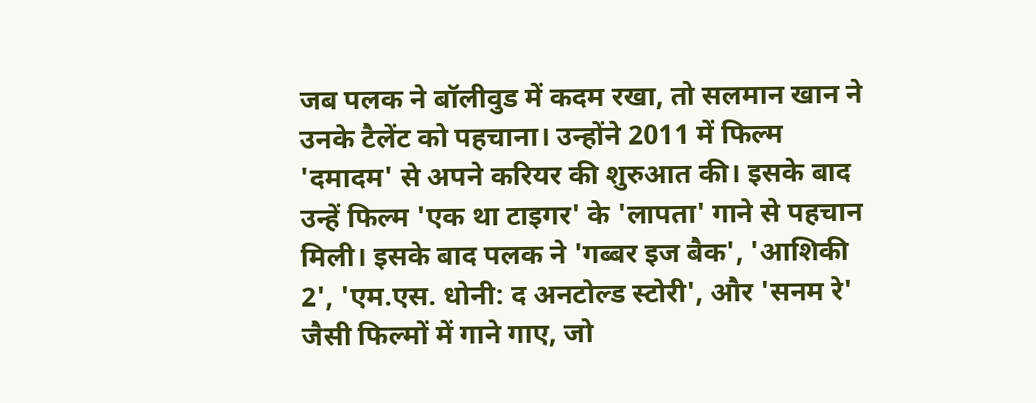जब पलक ने बॉलीवुड में कदम रखा, तो सलमान खान ने उनके टैलेंट को पहचाना। उन्होंने 2011 में फिल्म 'दमादम' से अपने करियर की शुरुआत की। इसके बाद उन्हें फिल्म 'एक था टाइगर' के 'लापता' गाने से पहचान मिली। इसके बाद पलक ने 'गब्बर इज बैक', 'आशिकी 2', 'एम.एस. धोनी: द अनटोल्ड स्टोरी', और 'सनम रे' जैसी फिल्मों में गाने गाए, जो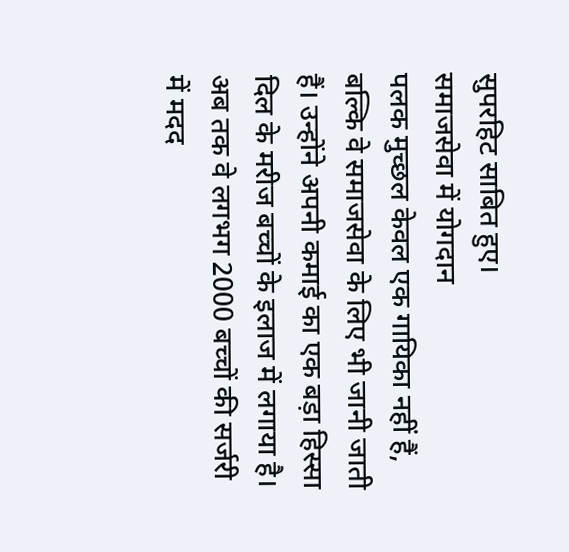सुपरहिट साबित हुए।
समाजसेवा में योगदान
पलक मुच्छल केवल एक गायिका नहीं हैं, बल्कि वे समाजसेवा के लिए भी जानी जाती हैं। उन्होंने अपनी कमाई का एक बड़ा हिस्सा दिल के मरीज बच्चों के इलाज में लगाया है। अब तक वे लगभग 2000 बच्चों की सर्जरी में मदद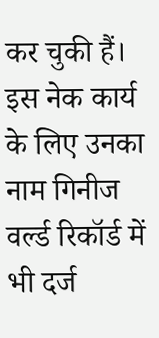कर चुकी हैं। इस नेक कार्य के लिए उनका नाम गिनीज वर्ल्ड रिकॉर्ड में भी दर्ज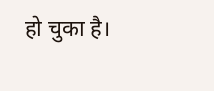हो चुका है।